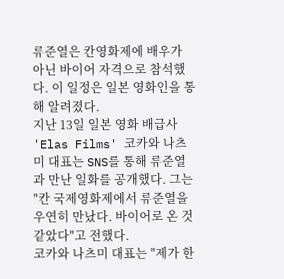류준열은 칸영화제에 배우가 아닌 바이어 자격으로 참석했다. 이 일정은 일본 영화인을 통해 알려졌다.
지난 13일 일본 영화 배급사 'Elas Films' 코카와 나츠미 대표는 SNS를 통해 류준열과 만난 일화를 공개했다. 그는 "칸 국제영화제에서 류준열을 우연히 만났다. 바이어로 온 것 같았다"고 전했다.
코카와 나츠미 대표는 "제가 한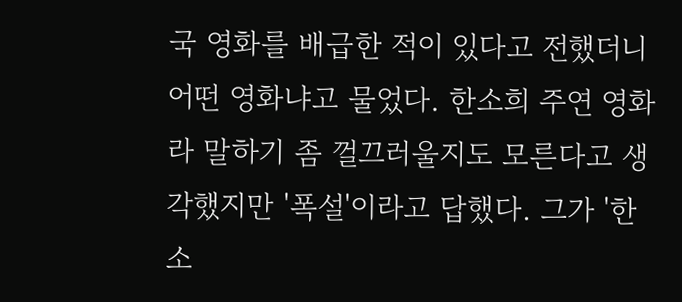국 영화를 배급한 적이 있다고 전했더니 어떤 영화냐고 물었다. 한소희 주연 영화라 말하기 좀 껄끄러울지도 모른다고 생각했지만 '폭설'이라고 답했다. 그가 '한소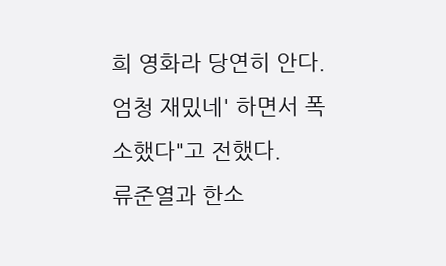희 영화라 당연히 안다. 엄청 재밌네' 하면서 폭소했다"고 전했다.
류준열과 한소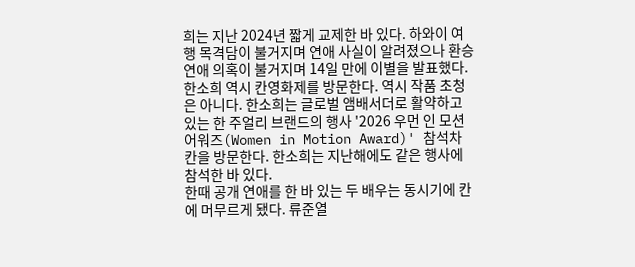희는 지난 2024년 짧게 교제한 바 있다. 하와이 여행 목격담이 불거지며 연애 사실이 알려졌으나 환승 연애 의혹이 불거지며 14일 만에 이별을 발표했다.
한소희 역시 칸영화제를 방문한다. 역시 작품 초청은 아니다. 한소희는 글로벌 앰배서더로 활약하고 있는 한 주얼리 브랜드의 행사 '2026 우먼 인 모션 어워즈(Women in Motion Award)' 참석차 칸을 방문한다. 한소희는 지난해에도 같은 행사에 참석한 바 있다.
한때 공개 연애를 한 바 있는 두 배우는 동시기에 칸에 머무르게 됐다. 류준열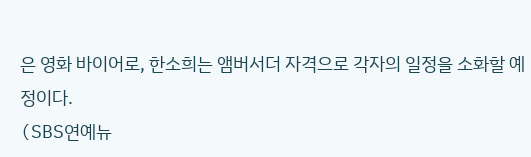은 영화 바이어로, 한소희는 앰버서더 자격으로 각자의 일정을 소화할 예정이다.
(SBS연예뉴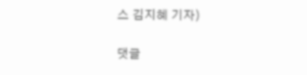스 김지혜 기자)

댓글